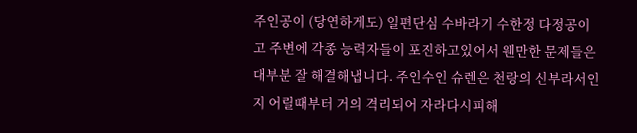주인공이 (당연하게도) 일편단심 수바라기 수한정 다정공이고 주변에 각종 능력자들이 포진하고있어서 웬만한 문제들은 대부분 잘 해결해냅니다. 주인수인 슈렌은 천랑의 신부라서인지 어릴때부터 거의 격리되어 자라다시피해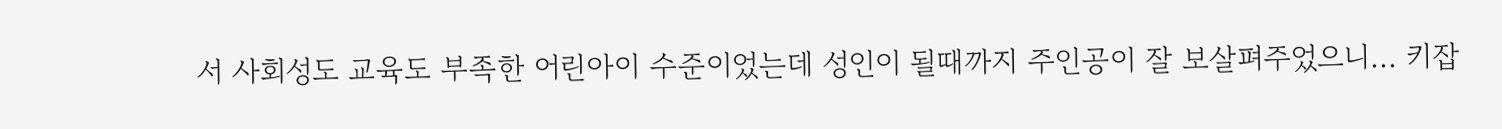서 사회성도 교육도 부족한 어린아이 수준이었는데 성인이 될때까지 주인공이 잘 보살펴주었으니... 키잡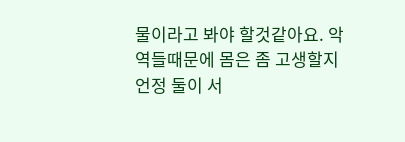물이라고 봐야 할것같아요. 악역들때문에 몸은 좀 고생할지언정 둘이 서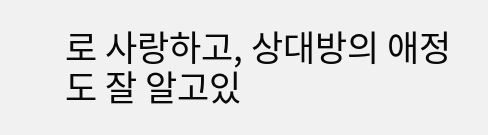로 사랑하고, 상대방의 애정도 잘 알고있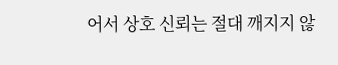어서 상호 신뢰는 절대 깨지지 않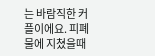는 바람직한 커플이에요. 피폐물에 지쳤을때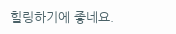힐링하기에 좋네요.